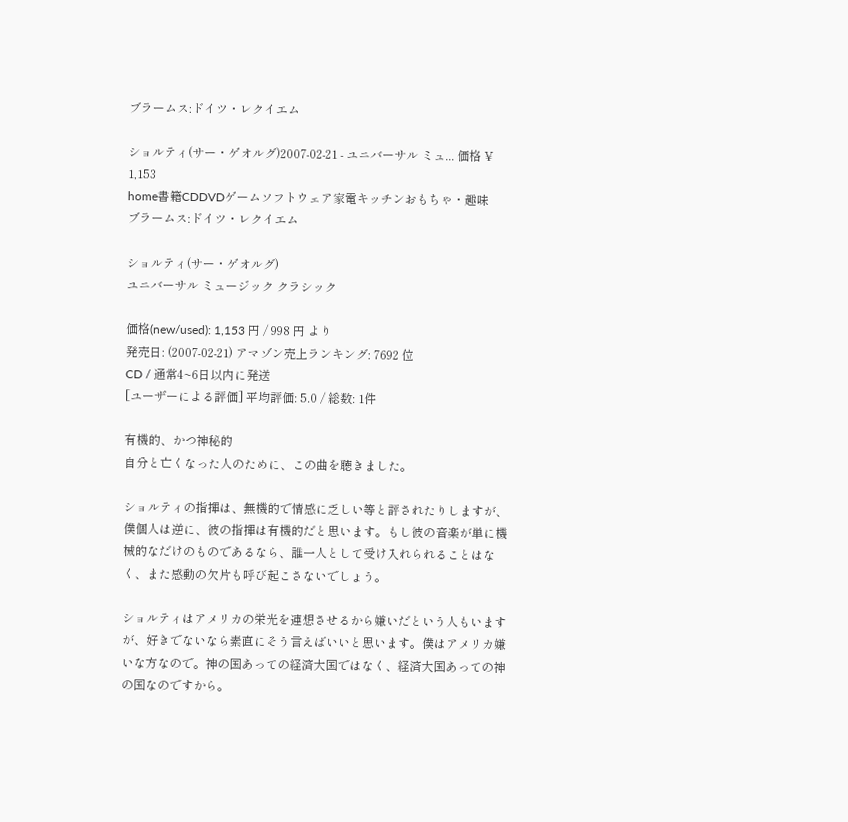ブラームス:ドイツ・レクイエム

ショルティ(サー・ゲオルグ)2007-02-21 - ユニバーサル ミュ... 価格 ¥ 1,153
home書籍CDDVDゲームソフトウェア家電キッチンおもちゃ・趣味
ブラームス:ドイツ・レクイエム

ショルティ(サー・ゲオルグ)
ユニバーサル ミュージック クラシック

価格(new/used): 1,153 円 / 998 円 より
発売日: (2007-02-21) アマゾン売上ランキング: 7692 位
CD / 通常4~6日以内に発送
[ユーザーによる評価] 平均評価: 5.0 / 総数: 1件

有機的、かつ神秘的
自分と亡くなった人のために、この曲を聴きました。

ショルティの指揮は、無機的で情感に乏しい等と評されたりしますが、僕個人は逆に、彼の指揮は有機的だと思います。もし彼の音楽が単に機械的なだけのものであるなら、誰一人として受け入れられることはなく、また感動の欠片も呼び起こさないでしょう。

ショルティはアメリカの栄光を連想させるから嫌いだという人もいますが、好きでないなら素直にそう言えばいいと思います。僕はアメリカ嫌いな方なので。神の国あっての経済大国ではなく、経済大国あっての神の国なのですから。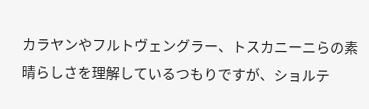カラヤンやフルトヴェングラー、トスカニーニらの素晴らしさを理解しているつもりですが、ショルテ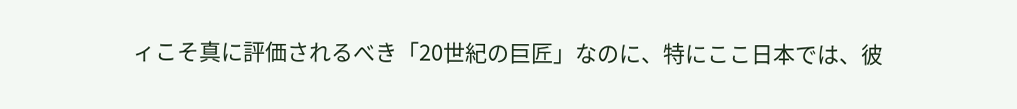ィこそ真に評価されるべき「20世紀の巨匠」なのに、特にここ日本では、彼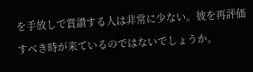を手放しで賞讃する人は非常に少ない。彼を再評価すべき時が来ているのではないでしょうか。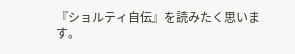『ショルティ自伝』を読みたく思います。